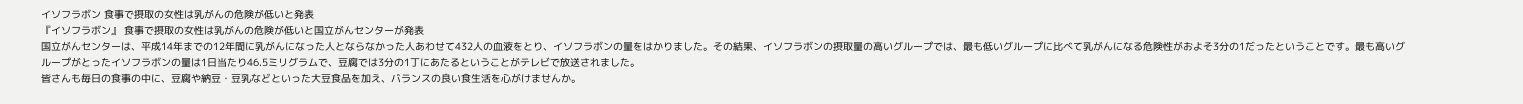イソフラボン 食事で摂取の女性は乳がんの危険が低いと発表
『イソフラボン』 食事で摂取の女性は乳がんの危険が低いと国立がんセンターが発表
国立がんセンターは、平成14年までの12年間に乳がんになった人とならなかった人あわせて432人の血液をとり、イソフラボンの量をはかりました。その結果、イソフラボンの摂取量の高いグループでは、最も低いグループに比べて乳がんになる危険性がおよそ3分の1だったということです。最も高いグループがとったイソフラボンの量は1日当たり46.5ミリグラムで、豆腐では3分の1丁にあたるということがテレビで放送されました。
皆さんも毎日の食事の中に、豆腐や納豆・豆乳などといった大豆食品を加え、バランスの良い食生活を心がけませんか。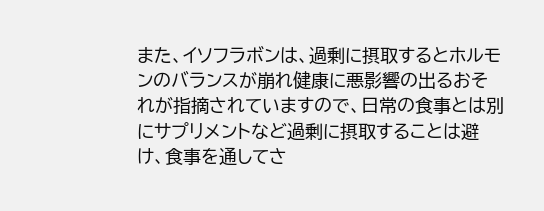また、イソフラボンは、過剰に摂取するとホルモンのバランスが崩れ健康に悪影響の出るおそれが指摘されていますので、日常の食事とは別にサプリメントなど過剰に摂取することは避け、食事を通してさ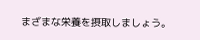まざまな栄養を摂取しましょう。